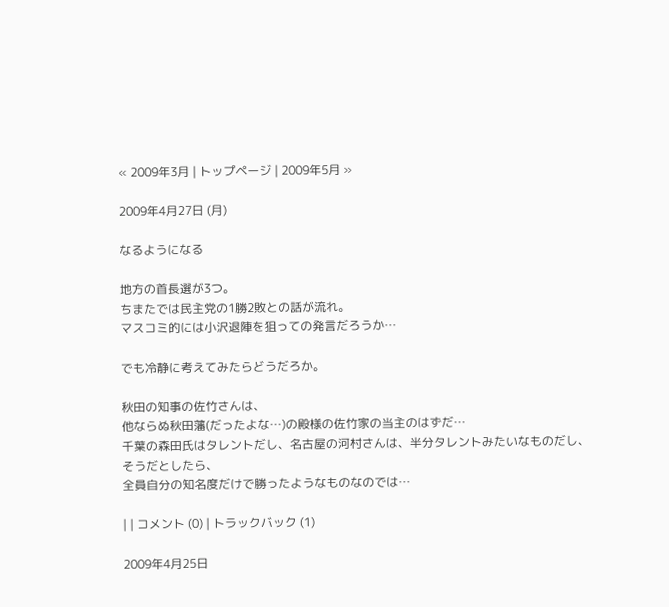« 2009年3月 | トップページ | 2009年5月 »

2009年4月27日 (月)

なるようになる

地方の首長選が3つ。
ちまたでは民主党の1勝2敗との話が流れ。
マスコミ的には小沢退陣を狙っての発言だろうか…

でも冷静に考えてみたらどうだろか。

秋田の知事の佐竹さんは、
他ならぬ秋田藩(だったよな…)の殿様の佐竹家の当主のはずだ…
千葉の森田氏はタレントだし、名古屋の河村さんは、半分タレントみたいなものだし、
そうだとしたら、
全員自分の知名度だけで勝ったようなものなのでは…

| | コメント (0) | トラックバック (1)

2009年4月25日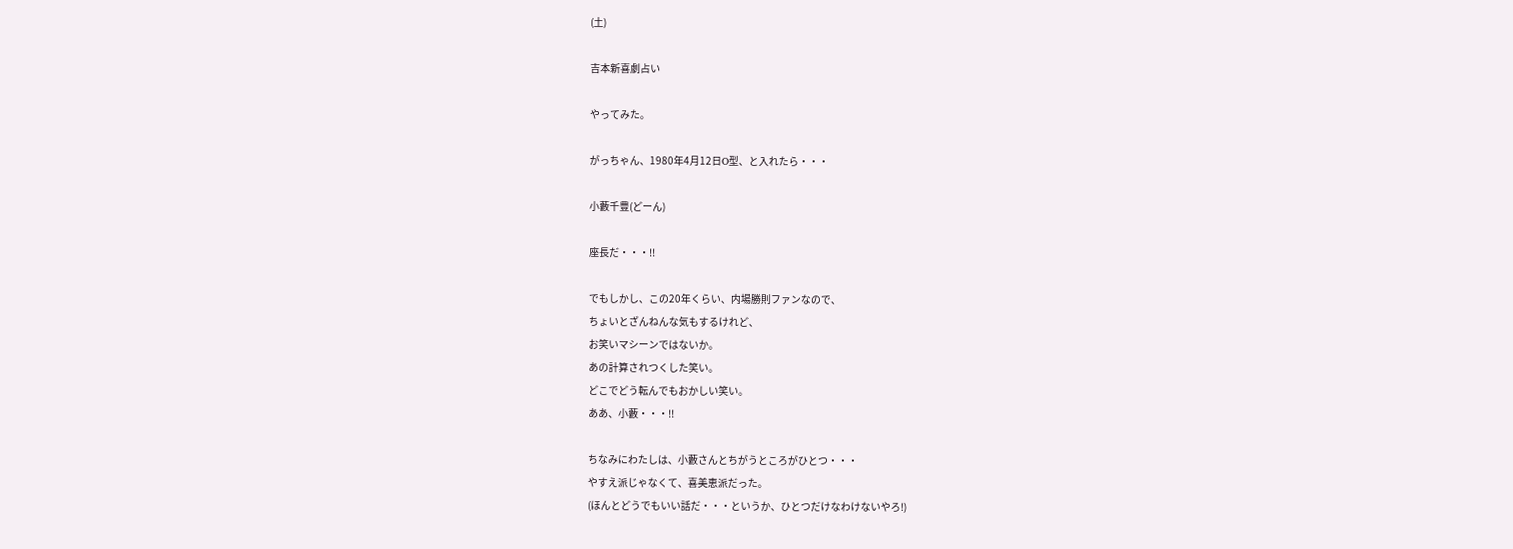(土)

吉本新喜劇占い

やってみた。

がっちゃん、1980年4月12日O型、と入れたら・・・

小藪千豊(どーん)

座長だ・・・!!

でもしかし、この20年くらい、内場勝則ファンなので、
ちょいとざんねんな気もするけれど、
お笑いマシーンではないか。
あの計算されつくした笑い。
どこでどう転んでもおかしい笑い。
ああ、小藪・・・!!

ちなみにわたしは、小藪さんとちがうところがひとつ・・・
やすえ派じゃなくて、喜美恵派だった。
(ほんとどうでもいい話だ・・・というか、ひとつだけなわけないやろ!)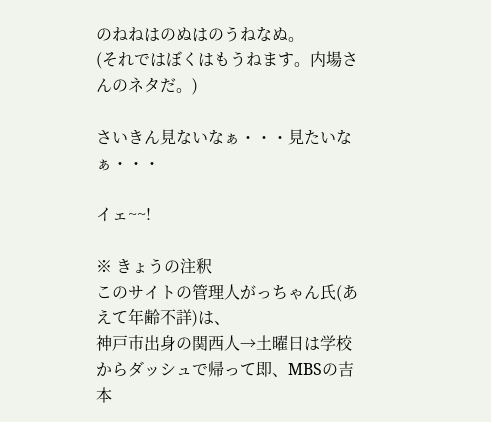のねねはのぬはのうねなぬ。
(それではぼくはもうねます。内場さんのネタだ。)

さいきん見ないなぁ・・・見たいなぁ・・・

イェ~~!

※ きょうの注釈
このサイトの管理人がっちゃん氏(あえて年齢不詳)は、
神戸市出身の関西人→土曜日は学校からダッシュで帰って即、MBSの吉本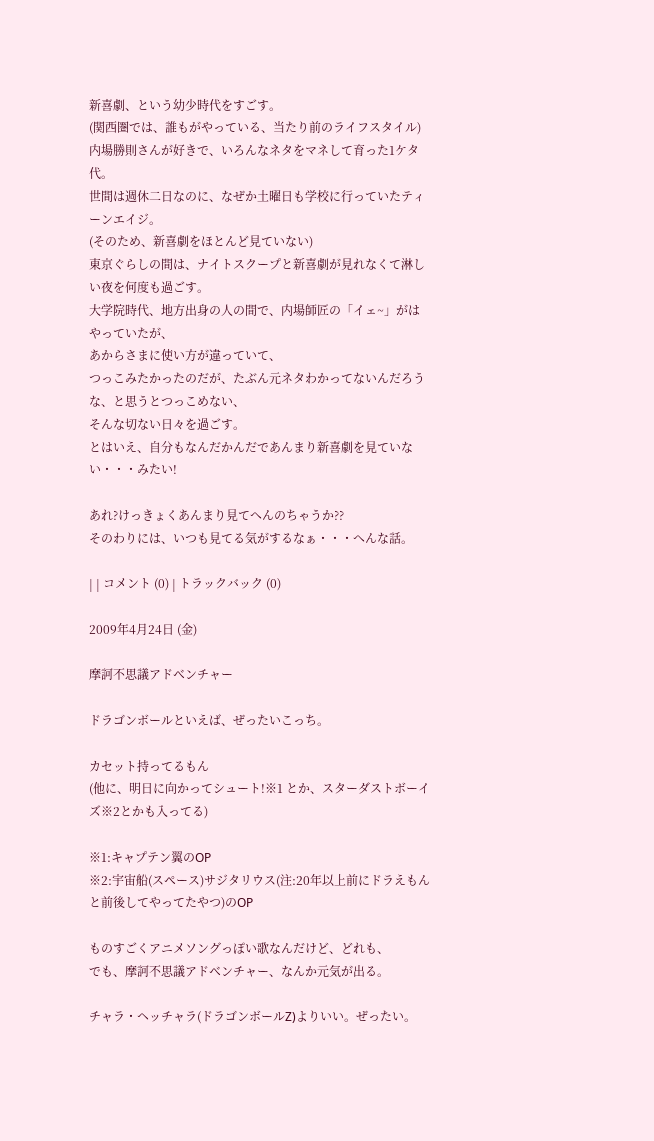新喜劇、という幼少時代をすごす。
(関西圏では、誰もがやっている、当たり前のライフスタイル)
内場勝則さんが好きで、いろんなネタをマネして育った1ケタ代。
世間は週休二日なのに、なぜか土曜日も学校に行っていたティーンエイジ。
(そのため、新喜劇をほとんど見ていない)
東京ぐらしの間は、ナイトスクープと新喜劇が見れなくて淋しい夜を何度も過ごす。
大学院時代、地方出身の人の間で、内場師匠の「イェ~」がはやっていたが、
あからさまに使い方が違っていて、
つっこみたかったのだが、たぶん元ネタわかってないんだろうな、と思うとつっこめない、
そんな切ない日々を過ごす。
とはいえ、自分もなんだかんだであんまり新喜劇を見ていない・・・みたい!

あれ?けっきょくあんまり見てへんのちゃうか??
そのわりには、いつも見てる気がするなぁ・・・へんな話。

| | コメント (0) | トラックバック (0)

2009年4月24日 (金)

摩訶不思議アドベンチャー

ドラゴンボールといえば、ぜったいこっち。

カセット持ってるもん
(他に、明日に向かってシュート!※1 とか、スターダストボーイズ※2とかも入ってる)

※1:キャプテン翼のOP
※2:宇宙船(スペース)サジタリウス(注:20年以上前にドラえもんと前後してやってたやつ)のOP

ものすごくアニメソングっぽい歌なんだけど、どれも、
でも、摩訶不思議アドベンチャー、なんか元気が出る。

チャラ・ヘッチャラ(ドラゴンボールZ)よりいい。ぜったい。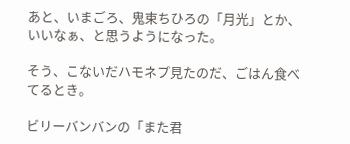あと、いまごろ、鬼束ちひろの「月光」とか、いいなぁ、と思うようになった。

そう、こないだハモネプ見たのだ、ごはん食べてるとき。

ビリーバンバンの「また君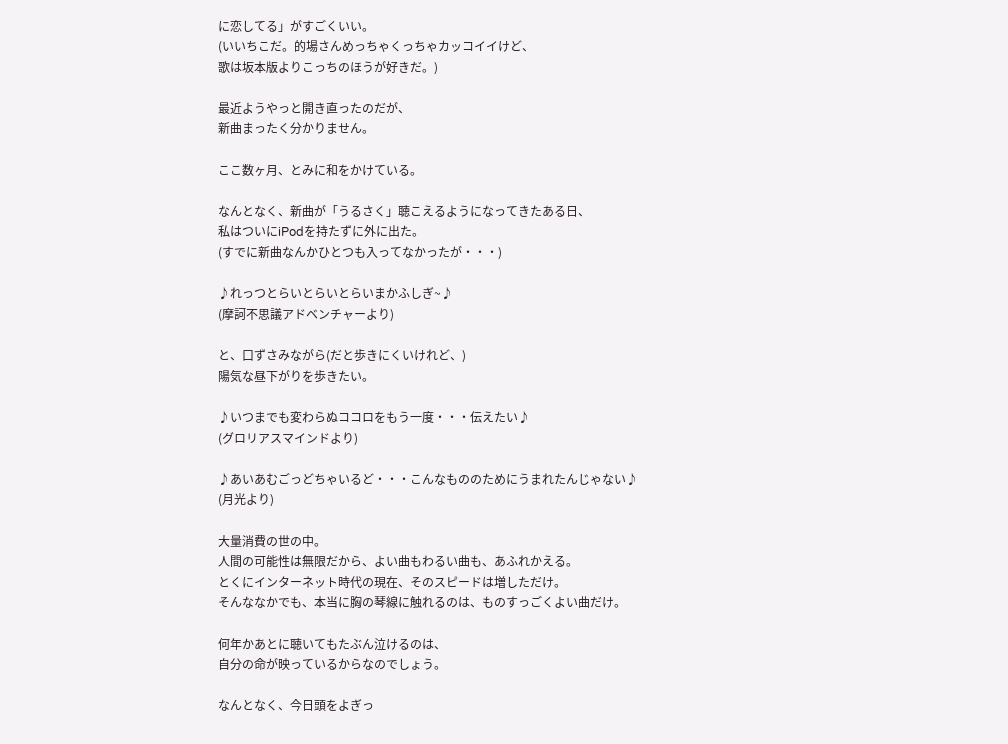に恋してる」がすごくいい。
(いいちこだ。的場さんめっちゃくっちゃカッコイイけど、
歌は坂本版よりこっちのほうが好きだ。)

最近ようやっと開き直ったのだが、
新曲まったく分かりません。

ここ数ヶ月、とみに和をかけている。

なんとなく、新曲が「うるさく」聴こえるようになってきたある日、
私はついにiPodを持たずに外に出た。
(すでに新曲なんかひとつも入ってなかったが・・・)

♪れっつとらいとらいとらいまかふしぎ~♪
(摩訶不思議アドベンチャーより)

と、口ずさみながら(だと歩きにくいけれど、)
陽気な昼下がりを歩きたい。

♪いつまでも変わらぬココロをもう一度・・・伝えたい♪
(グロリアスマインドより)

♪あいあむごっどちゃいるど・・・こんなもののためにうまれたんじゃない♪
(月光より)

大量消費の世の中。
人間の可能性は無限だから、よい曲もわるい曲も、あふれかえる。
とくにインターネット時代の現在、そのスピードは増しただけ。
そんななかでも、本当に胸の琴線に触れるのは、ものすっごくよい曲だけ。

何年かあとに聴いてもたぶん泣けるのは、
自分の命が映っているからなのでしょう。

なんとなく、今日頭をよぎっ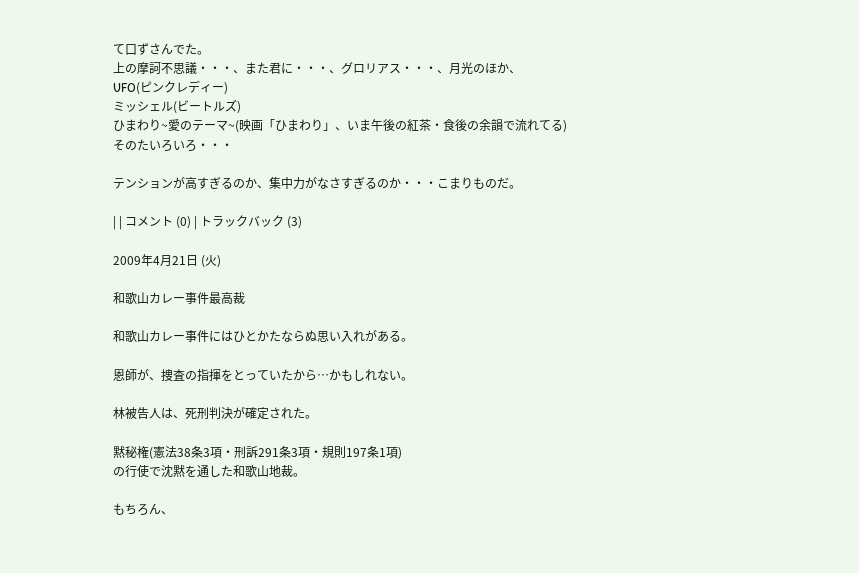て口ずさんでた。
上の摩訶不思議・・・、また君に・・・、グロリアス・・・、月光のほか、
UFO(ピンクレディー)
ミッシェル(ビートルズ)
ひまわり~愛のテーマ~(映画「ひまわり」、いま午後の紅茶・食後の余韻で流れてる)
そのたいろいろ・・・

テンションが高すぎるのか、集中力がなさすぎるのか・・・こまりものだ。

| | コメント (0) | トラックバック (3)

2009年4月21日 (火)

和歌山カレー事件最高裁

和歌山カレー事件にはひとかたならぬ思い入れがある。

恩師が、捜査の指揮をとっていたから…かもしれない。

林被告人は、死刑判決が確定された。

黙秘権(憲法38条3項・刑訴291条3項・規則197条1項)
の行使で沈黙を通した和歌山地裁。

もちろん、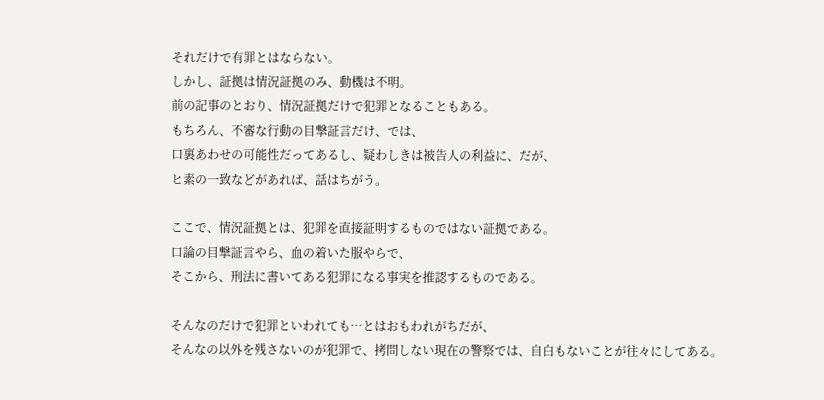それだけで有罪とはならない。
しかし、証拠は情況証拠のみ、動機は不明。
前の記事のとおり、情況証拠だけで犯罪となることもある。
もちろん、不審な行動の目撃証言だけ、では、
口裏あわせの可能性だってあるし、疑わしきは被告人の利益に、だが、
ヒ素の一致などがあれば、話はちがう。

ここで、情況証拠とは、犯罪を直接証明するものではない証拠である。
口論の目撃証言やら、血の着いた服やらで、
そこから、刑法に書いてある犯罪になる事実を推認するものである。

そんなのだけで犯罪といわれても…とはおもわれがちだが、
そんなの以外を残さないのが犯罪で、拷問しない現在の警察では、自白もないことが往々にしてある。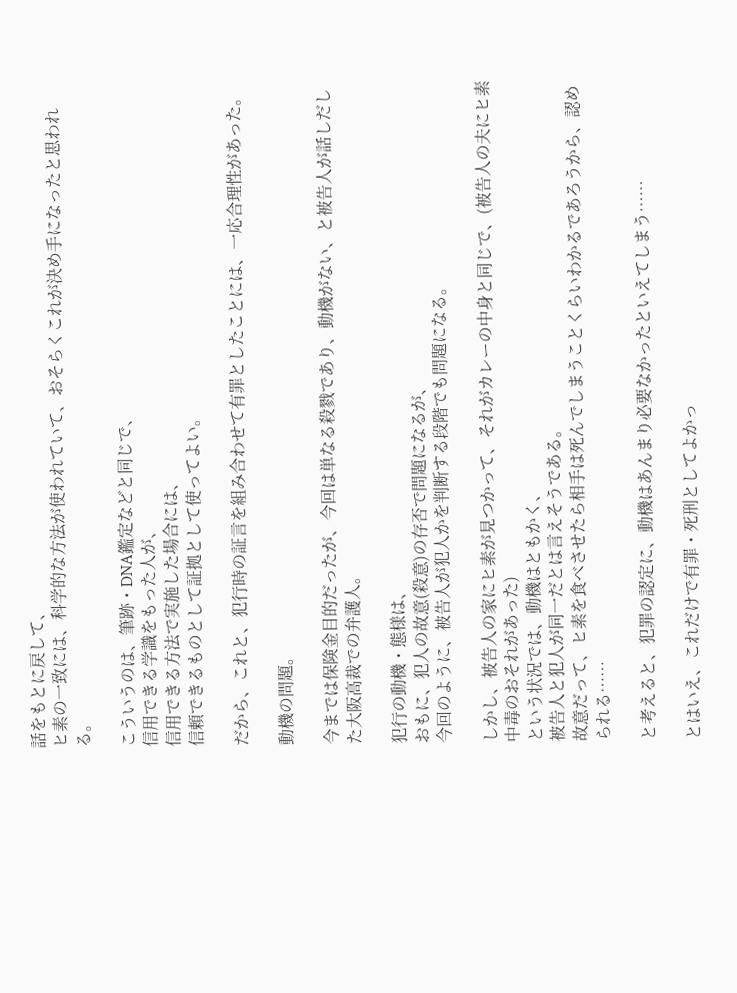話をもとに戻して、
ヒ素の一致には、科学的な方法が使われていて、おそらくこれが決め手になったと思われる。

こういうのは、筆跡・DNA鑑定などと同じで、
信用できる学識をもった人が、
信用できる方法で実施した場合には、
信頼できるものとして証拠として使ってよい。

だから、これと、犯行時の証言を組み合わせて有罪としたことには、一応合理性があった。

動機の問題。

今までは保険金目的だったが、今回は単なる殺戮であり、動機がない、と被告人が話しだした大阪高裁での弁護人。

犯行の動機・態様は、
おもに、犯人の故意(殺意)の存否で問題になるが、
今回のように、被告人が犯人かを判断する段階でも問題になる。

しかし、被告人の家にヒ素が見つかって、それがカレーの中身と同じで、(被告人の夫にヒ素中毒のおそれがあった)
という状況では、動機はともかく、
被告人と犯人が同一だとは言えそうである。
故意だって、ヒ素を食べさせたら相手は死んでしまうことくらいわかるであろうから、認められる……

と考えると、犯罪の認定に、動機はあんまり必要なかったといえてしまう……

とはいえ、これだけで有罪・死刑としてよかっ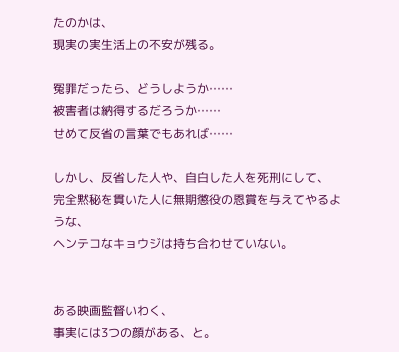たのかは、
現実の実生活上の不安が残る。

冤罪だったら、どうしようか……
被害者は納得するだろうか……
せめて反省の言葉でもあれば……

しかし、反省した人や、自白した人を死刑にして、
完全黙秘を貫いた人に無期懲役の恩賞を与えてやるような、
ヘンテコなキョウジは持ち合わせていない。


ある映画監督いわく、
事実には3つの顔がある、と。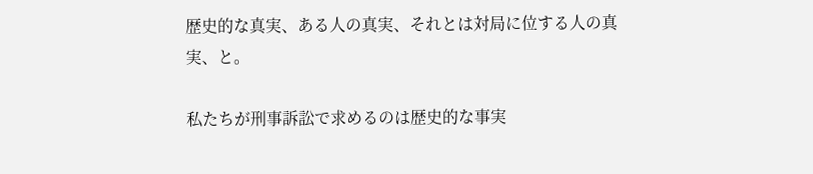歴史的な真実、ある人の真実、それとは対局に位する人の真実、と。

私たちが刑事訴訟で求めるのは歴史的な事実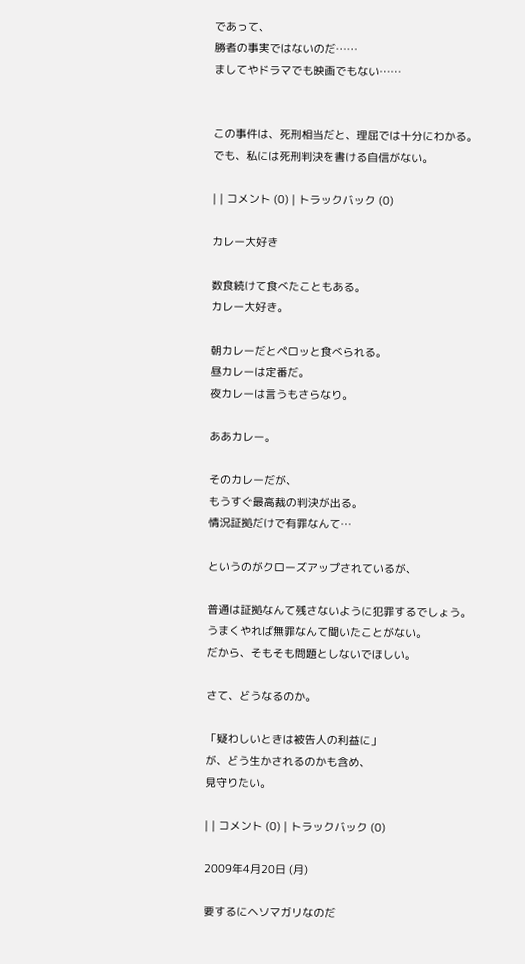であって、
勝者の事実ではないのだ……
ましてやドラマでも映画でもない……


この事件は、死刑相当だと、理屈では十分にわかる。
でも、私には死刑判決を書ける自信がない。

| | コメント (0) | トラックバック (0)

カレー大好き

数食続けて食べたこともある。
カレー大好き。

朝カレーだとペロッと食べられる。
昼カレーは定番だ。
夜カレーは言うもさらなり。

ああカレー。

そのカレーだが、
もうすぐ最高裁の判決が出る。
情況証拠だけで有罪なんて…

というのがクローズアップされているが、

普通は証拠なんて残さないように犯罪するでしょう。
うまくやれば無罪なんて聞いたことがない。
だから、そもそも問題としないでほしい。

さて、どうなるのか。

「疑わしいときは被告人の利益に」
が、どう生かされるのかも含め、
見守りたい。

| | コメント (0) | トラックバック (0)

2009年4月20日 (月)

要するにヘソマガリなのだ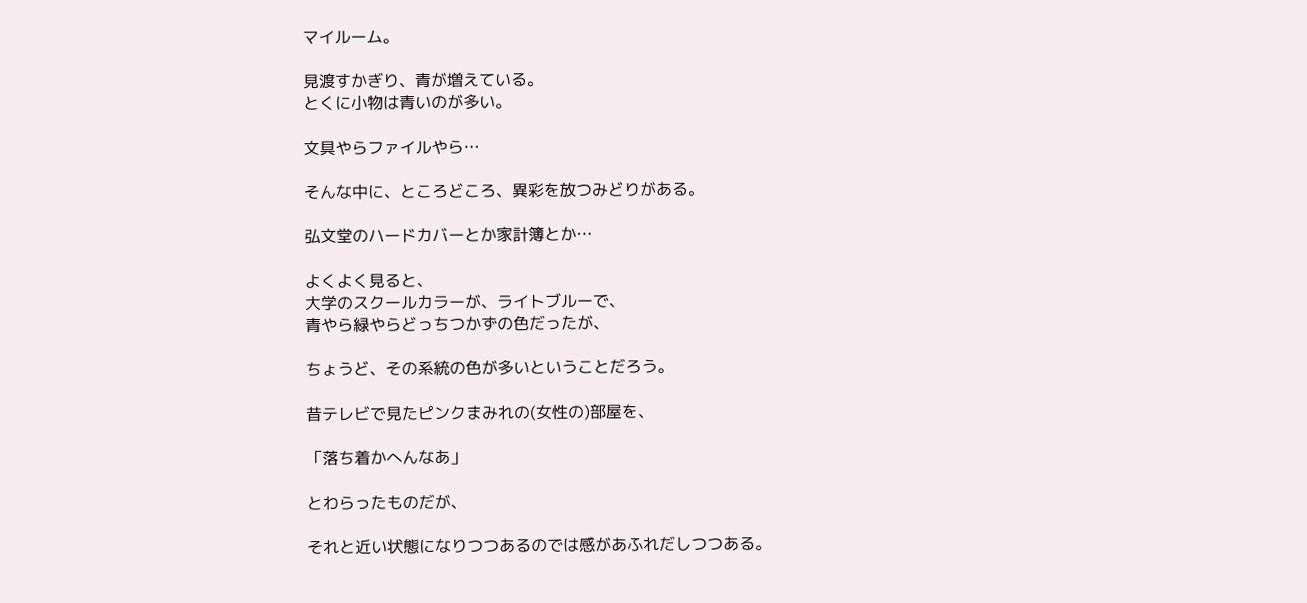マイルーム。

見渡すかぎり、青が増えている。
とくに小物は青いのが多い。

文具やらファイルやら…

そんな中に、ところどころ、異彩を放つみどりがある。

弘文堂のハードカバーとか家計簿とか…

よくよく見ると、
大学のスクールカラーが、ライトブルーで、
青やら緑やらどっちつかずの色だったが、

ちょうど、その系統の色が多いということだろう。

昔テレビで見たピンクまみれの(女性の)部屋を、

「落ち着かへんなあ」

とわらったものだが、

それと近い状態になりつつあるのでは感があふれだしつつある。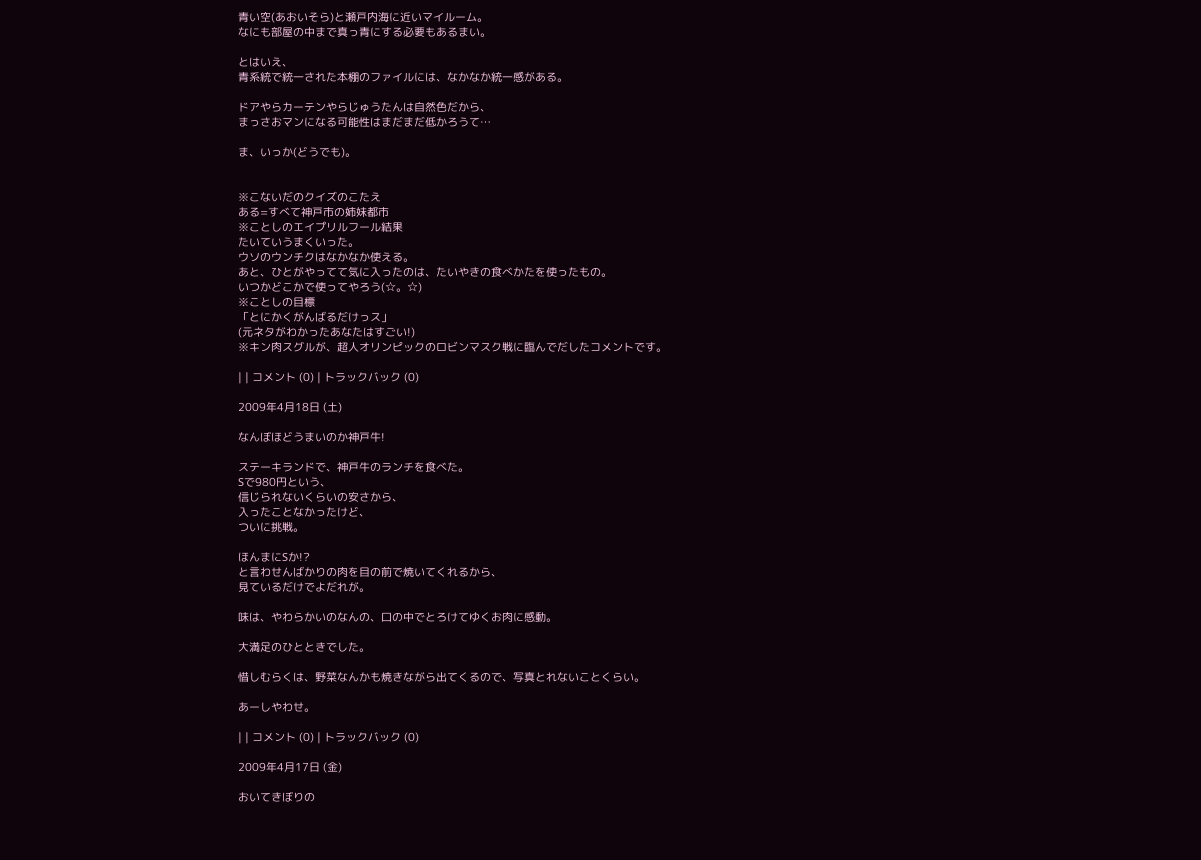青い空(あおいそら)と瀬戸内海に近いマイルーム。
なにも部屋の中まで真っ青にする必要もあるまい。

とはいえ、
青系統で統一された本棚のファイルには、なかなか統一感がある。

ドアやらカーテンやらじゅうたんは自然色だから、
まっさおマンになる可能性はまだまだ低かろうて…

ま、いっか(どうでも)。


※こないだのクイズのこたえ
ある=すべて神戸市の姉妹都市
※ことしのエイプリルフール結果
たいていうまくいった。
ウソのウンチクはなかなか使える。
あと、ひとがやってて気に入ったのは、たいやきの食べかたを使ったもの。
いつかどこかで使ってやろう(☆。☆)
※ことしの目標
「とにかくがんばるだけっス」
(元ネタがわかったあなたはすごい!)
※キン肉スグルが、超人オリンピックのロビンマスク戦に臨んでだしたコメントです。

| | コメント (0) | トラックバック (0)

2009年4月18日 (土)

なんぼほどうまいのか神戸牛!

ステーキランドで、神戸牛のランチを食べた。
Sで980円という、
信じられないくらいの安さから、
入ったことなかったけど、
ついに挑戦。

ほんまにSか!?
と言わせんばかりの肉を目の前で焼いてくれるから、
見ているだけでよだれが。

味は、やわらかいのなんの、口の中でとろけてゆくお肉に感動。

大満足のひとときでした。

惜しむらくは、野菜なんかも焼きながら出てくるので、写真とれないことくらい。

あーしやわせ。

| | コメント (0) | トラックバック (0)

2009年4月17日 (金)

おいてきぼりの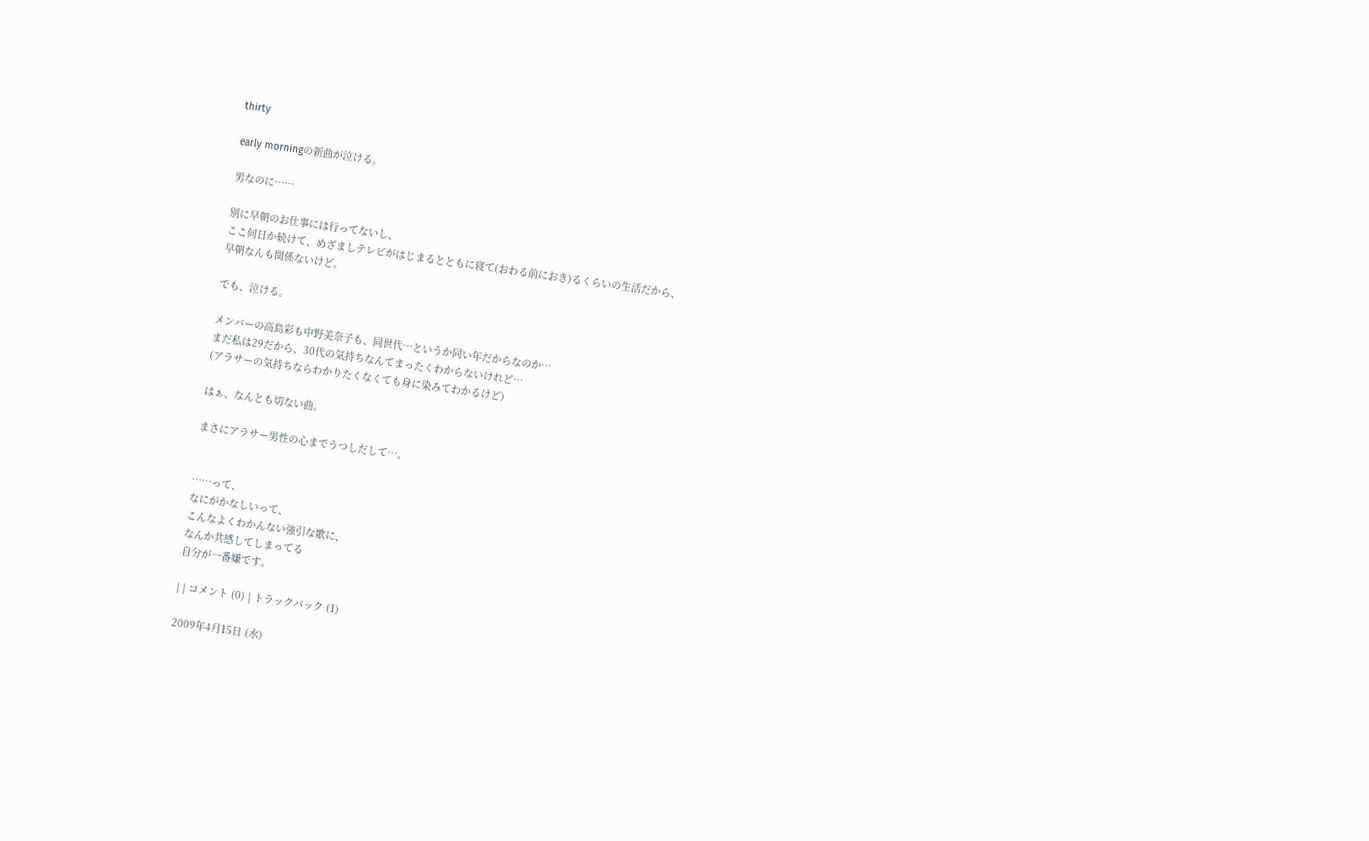thirty

early morningの新曲が泣ける。

男なのに……

別に早朝のお仕事には行ってないし、
ここ何日か続けて、めざましテレビがはじまるとともに寝て(おわる前におき)るくらいの生活だから、
早朝なんも関係ないけど。

でも、泣ける。

メンバーの高島彩も中野美奈子も、同世代…というか同い年だからなのか…
まだ私は29だから、30代の気持ちなんてまったくわからないけれど…
(アラサーの気持ちならわかりたくなくても身に染みてわかるけど)

はぁ、なんとも切ない曲。

まさにアラサー男性の心までうつしだして…。


……って、
なにがかなしいって、
こんなよくわかんない強引な歌に、
なんか共感してしまってる
自分が一番嫌です。

| | コメント (0) | トラックバック (1)

2009年4月15日 (水)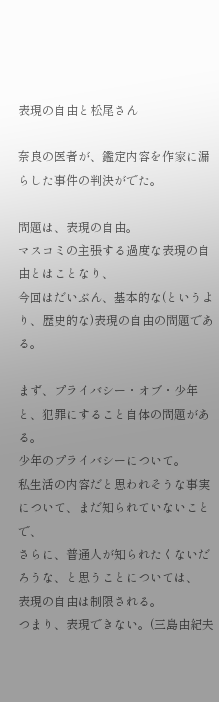表現の自由と松尾さん

奈良の医者が、鑑定内容を作家に漏らした事件の判決がでた。

問題は、表現の自由。
マスコミの主張する過度な表現の自由とはことなり、
今回はだいぶん、基本的な(というより、歴史的な)表現の自由の問題である。

まず、プライバシー・オブ・少年と、犯罪にすること自体の問題がある。
少年のプライバシーについて。
私生活の内容だと思われそうな事実について、まだ知られていないことで、
さらに、普通人が知られたくないだろうな、と思うことについては、
表現の自由は制限される。
つまり、表現できない。(三島由紀夫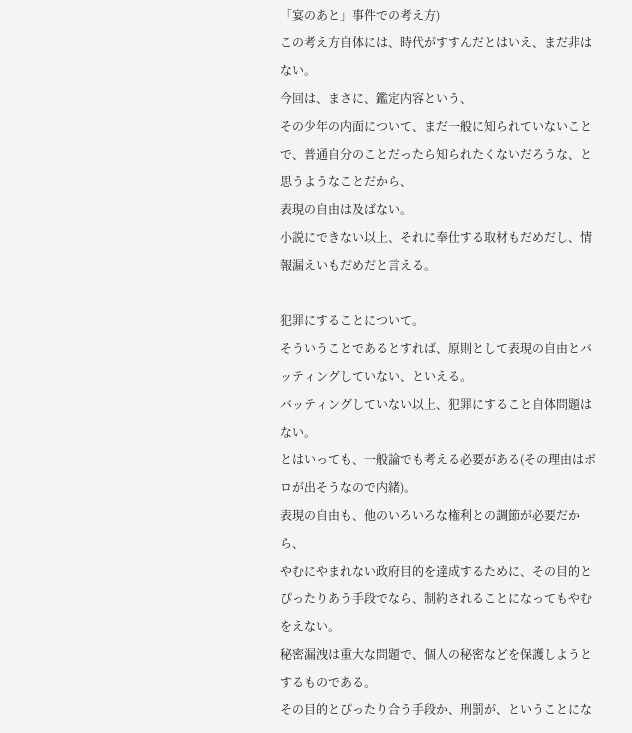「宴のあと」事件での考え方)
この考え方自体には、時代がすすんだとはいえ、まだ非はない。
今回は、まさに、鑑定内容という、
その少年の内面について、まだ一般に知られていないことで、普通自分のことだったら知られたくないだろうな、と思うようなことだから、
表現の自由は及ばない。
小説にできない以上、それに奉仕する取材もだめだし、情報漏えいもだめだと言える。

犯罪にすることについて。
そういうことであるとすれば、原則として表現の自由とバッティングしていない、といえる。
バッティングしていない以上、犯罪にすること自体問題はない。
とはいっても、一般論でも考える必要がある(その理由はボロが出そうなので内緒)。
表現の自由も、他のいろいろな権利との調節が必要だから、
やむにやまれない政府目的を達成するために、その目的とぴったりあう手段でなら、制約されることになってもやむをえない。
秘密漏洩は重大な問題で、個人の秘密などを保護しようとするものである。
その目的とぴったり合う手段か、刑罰が、ということにな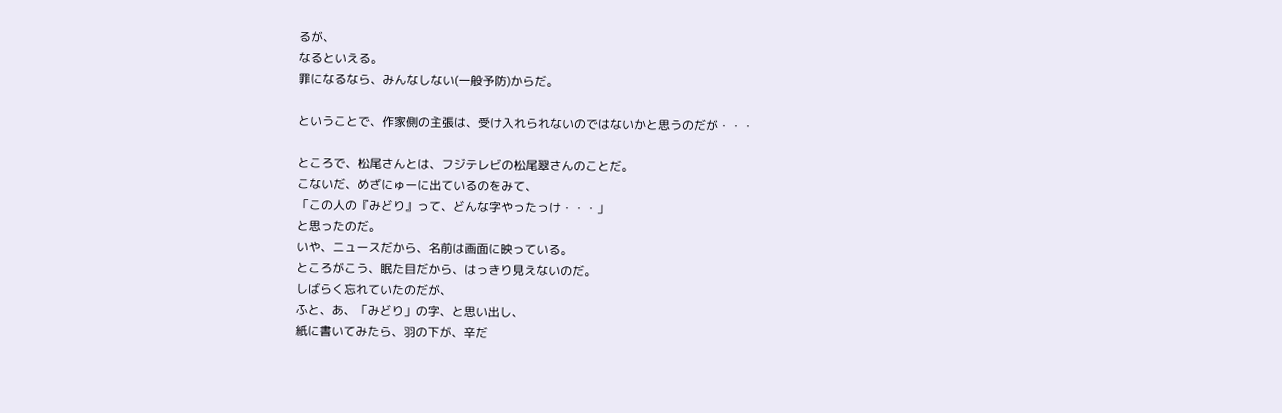るが、
なるといえる。
罪になるなら、みんなしない(一般予防)からだ。

ということで、作家側の主張は、受け入れられないのではないかと思うのだが・・・

ところで、松尾さんとは、フジテレビの松尾翠さんのことだ。
こないだ、めざにゅーに出ているのをみて、
「この人の『みどり』って、どんな字やったっけ・・・」
と思ったのだ。
いや、ニュースだから、名前は画面に映っている。
ところがこう、眠た目だから、はっきり見えないのだ。
しばらく忘れていたのだが、
ふと、あ、「みどり」の字、と思い出し、
紙に書いてみたら、羽の下が、辛だ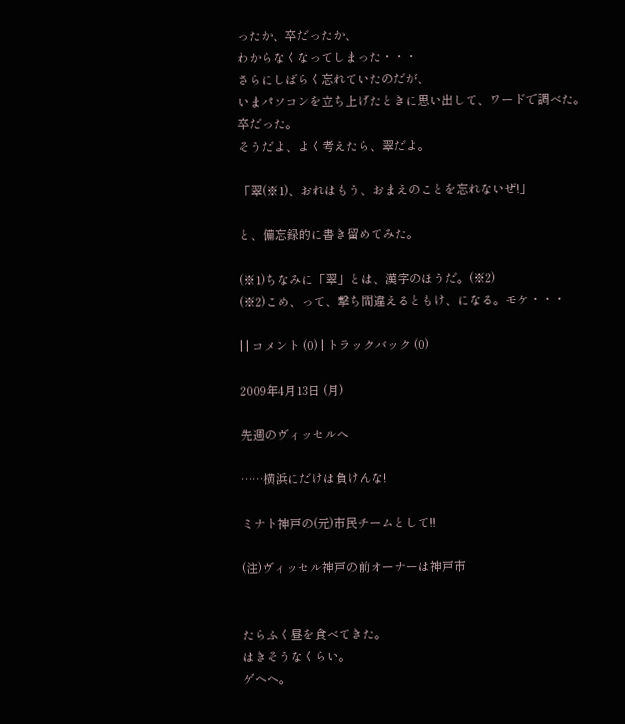ったか、卒だったか、
わからなくなってしまった・・・
さらにしばらく忘れていたのだが、
いまパソコンを立ち上げたときに思い出して、ワードで調べた。
卒だった。
そうだよ、よく考えたら、翠だよ。

「翠(※1)、おれはもう、おまえのことを忘れないぜ!」

と、備忘録的に書き留めてみた。

(※1)ちなみに「翠」とは、漢字のほうだ。(※2)
(※2)こめ、って、撃ち間違えるともけ、になる。モケ・・・

| | コメント (0) | トラックバック (0)

2009年4月13日 (月)

先週のヴィッセルへ

……横浜にだけは負けんな!

ミナト神戸の(元)市民チームとして!!

(注)ヴィッセル神戸の前オーナーは神戸市


たらふく昼を食べてきた。
はきそうなくらい。
ゲヘヘ。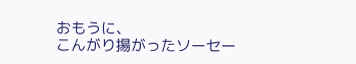おもうに、
こんがり揚がったソーセー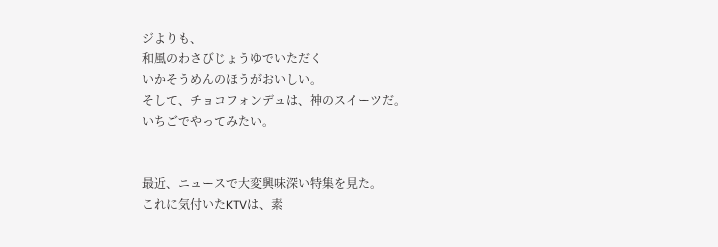ジよりも、
和風のわさびじょうゆでいただく
いかそうめんのほうがおいしい。
そして、チョコフォンデュは、神のスイーツだ。
いちごでやってみたい。


最近、ニュースで大変興味深い特集を見た。
これに気付いたKTVは、素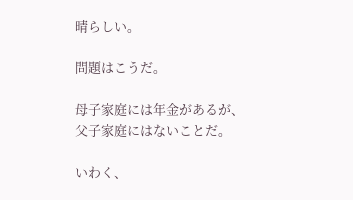晴らしい。

問題はこうだ。

母子家庭には年金があるが、
父子家庭にはないことだ。

いわく、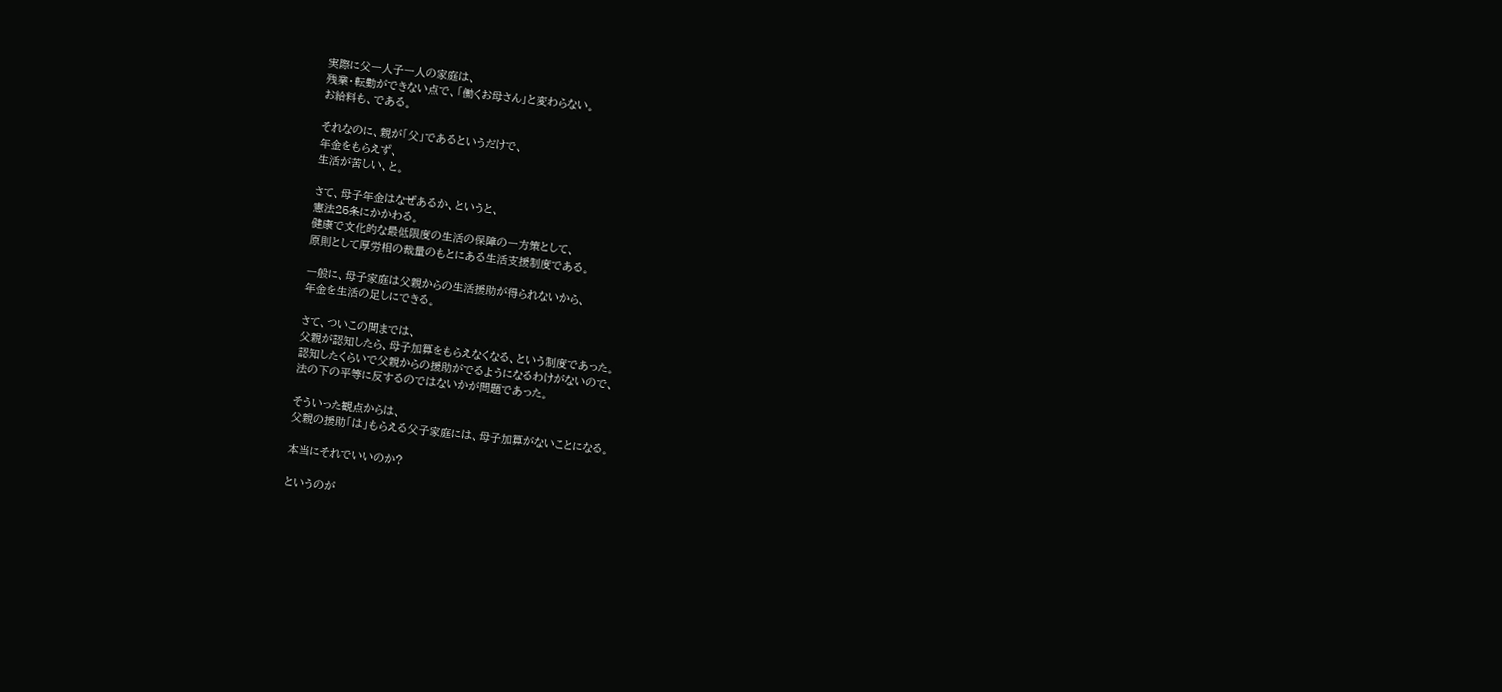実際に父一人子一人の家庭は、
残業・転勤ができない点で、「働くお母さん」と変わらない。
お給料も、である。

それなのに、親が「父」であるというだけで、
年金をもらえず、
生活が苦しい、と。

さて、母子年金はなぜあるか、というと、
憲法25条にかかわる。
健康で文化的な最低限度の生活の保障の一方策として、
原則として厚労相の裁量のもとにある生活支援制度である。

一般に、母子家庭は父親からの生活援助が得られないから、
年金を生活の足しにできる。

さて、ついこの間までは、
父親が認知したら、母子加算をもらえなくなる、という制度であった。
認知したくらいで父親からの援助がでるようになるわけがないので、
法の下の平等に反するのではないかが問題であった。

そういった観点からは、
父親の援助「は」もらえる父子家庭には、母子加算がないことになる。

本当にそれでいいのか?

というのが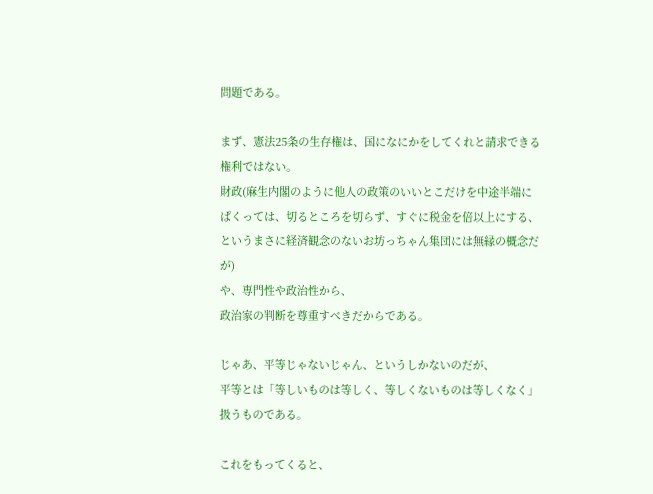問題である。

まず、憲法25条の生存権は、国になにかをしてくれと請求できる権利ではない。
財政(麻生内閣のように他人の政策のいいとこだけを中途半端にぱくっては、切るところを切らず、すぐに税金を倍以上にする、というまさに経済観念のないお坊っちゃん集団には無縁の概念だが)
や、専門性や政治性から、
政治家の判断を尊重すべきだからである。

じゃあ、平等じゃないじゃん、というしかないのだが、
平等とは「等しいものは等しく、等しくないものは等しくなく」扱うものである。

これをもってくると、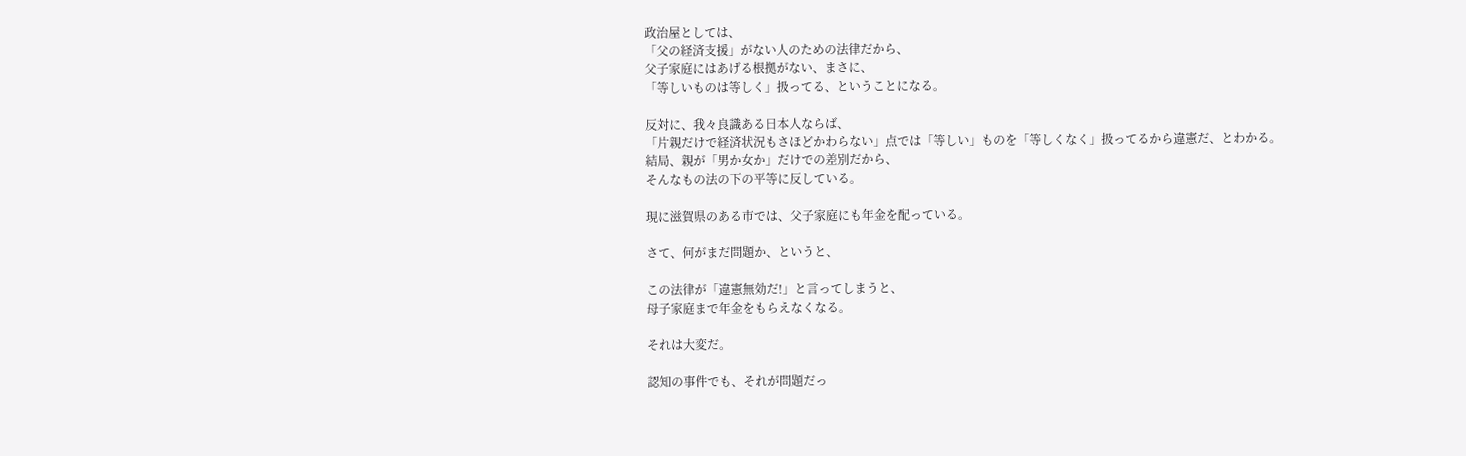政治屋としては、
「父の経済支援」がない人のための法律だから、
父子家庭にはあげる根拠がない、まさに、
「等しいものは等しく」扱ってる、ということになる。

反対に、我々良識ある日本人ならば、
「片親だけで経済状況もさほどかわらない」点では「等しい」ものを「等しくなく」扱ってるから違憲だ、とわかる。
結局、親が「男か女か」だけでの差別だから、
そんなもの法の下の平等に反している。

現に滋賀県のある市では、父子家庭にも年金を配っている。

さて、何がまだ問題か、というと、

この法律が「違憲無効だ!」と言ってしまうと、
母子家庭まで年金をもらえなくなる。

それは大変だ。

認知の事件でも、それが問題だっ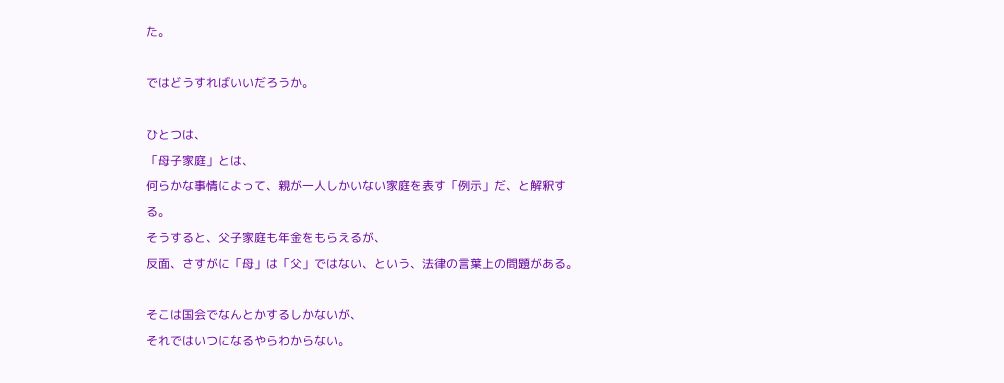た。

ではどうすればいいだろうか。

ひとつは、
「母子家庭」とは、
何らかな事情によって、親が一人しかいない家庭を表す「例示」だ、と解釈する。
そうすると、父子家庭も年金をもらえるが、
反面、さすがに「母」は「父」ではない、という、法律の言葉上の問題がある。

そこは国会でなんとかするしかないが、
それではいつになるやらわからない。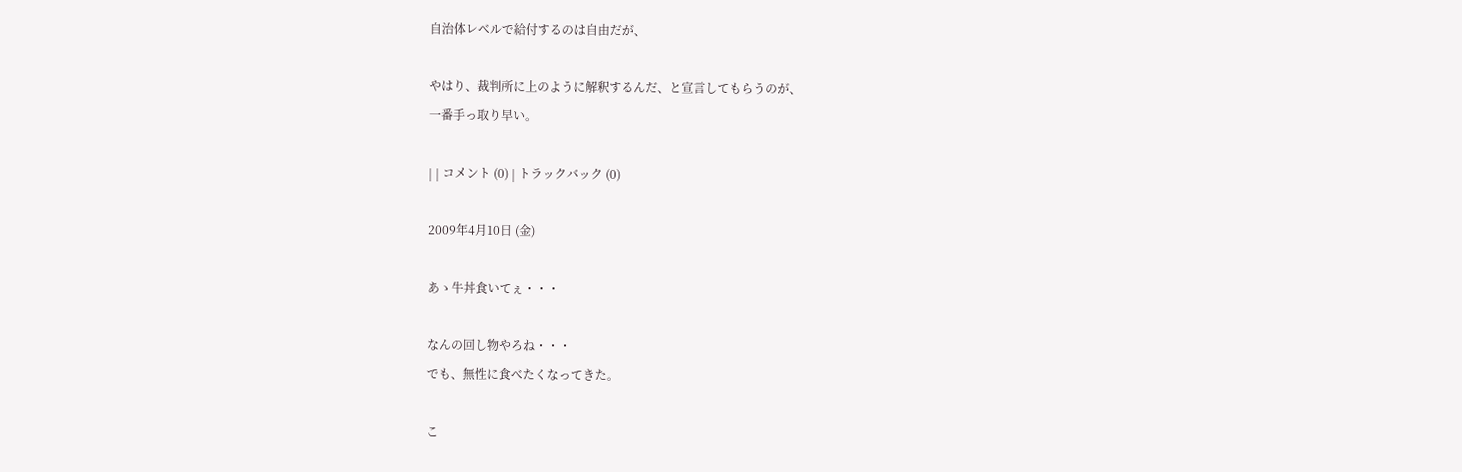自治体レベルで給付するのは自由だが、

やはり、裁判所に上のように解釈するんだ、と宣言してもらうのが、
一番手っ取り早い。

| | コメント (0) | トラックバック (0)

2009年4月10日 (金)

あゝ牛丼食いてぇ・・・

なんの回し物やろね・・・
でも、無性に食べたくなってきた。

こ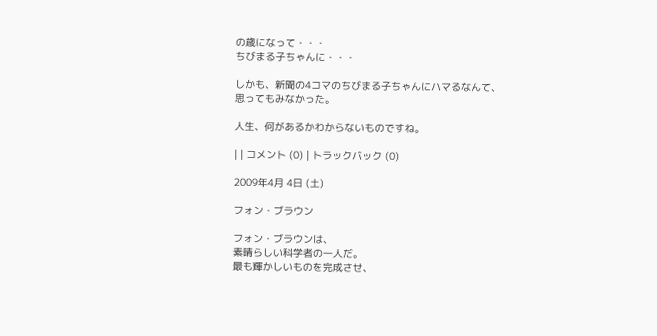の歳になって・・・
ちびまる子ちゃんに・・・

しかも、新聞の4コマのちびまる子ちゃんにハマるなんて、
思ってもみなかった。

人生、何があるかわからないものですね。

| | コメント (0) | トラックバック (0)

2009年4月 4日 (土)

フォン・ブラウン

フォン・ブラウンは、
素晴らしい科学者の一人だ。
最も輝かしいものを完成させ、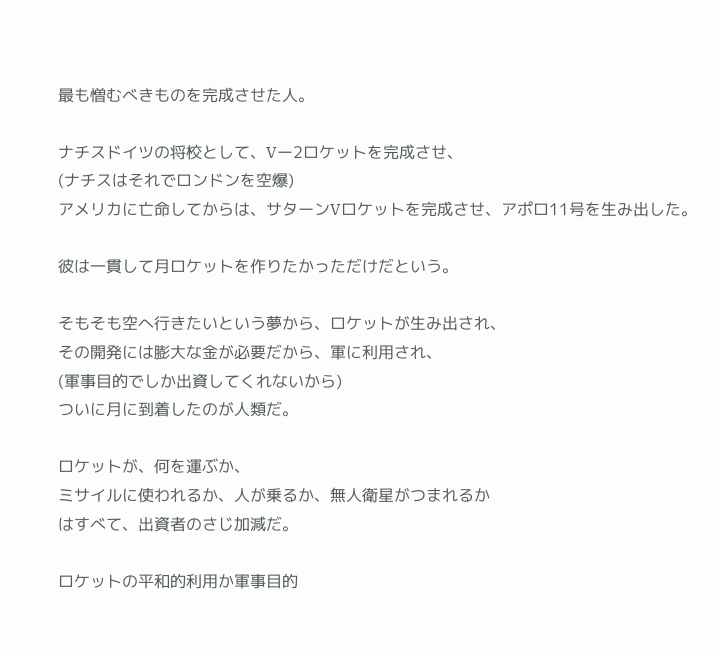最も憎むべきものを完成させた人。

ナチスドイツの将校として、Vー2ロケットを完成させ、
(ナチスはそれでロンドンを空爆)
アメリカに亡命してからは、サターンVロケットを完成させ、アポロ11号を生み出した。

彼は一貫して月ロケットを作りたかっただけだという。

そもそも空へ行きたいという夢から、ロケットが生み出され、
その開発には膨大な金が必要だから、軍に利用され、
(軍事目的でしか出資してくれないから)
ついに月に到着したのが人類だ。

ロケットが、何を運ぶか、
ミサイルに使われるか、人が乗るか、無人衛星がつまれるか
はすべて、出資者のさじ加減だ。

ロケットの平和的利用か軍事目的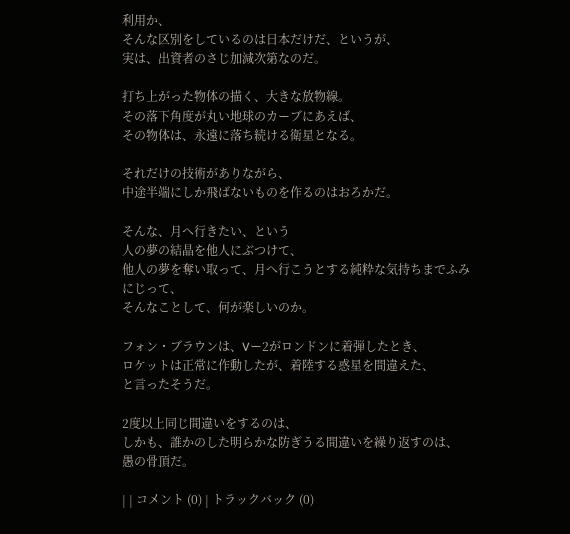利用か、
そんな区別をしているのは日本だけだ、というが、
実は、出資者のさじ加減次第なのだ。

打ち上がった物体の描く、大きな放物線。
その落下角度が丸い地球のカーブにあえば、
その物体は、永遠に落ち続ける衛星となる。

それだけの技術がありながら、
中途半端にしか飛ばないものを作るのはおろかだ。

そんな、月へ行きたい、という
人の夢の結晶を他人にぶつけて、
他人の夢を奪い取って、月へ行こうとする純粋な気持ちまでふみにじって、
そんなことして、何が楽しいのか。

フォン・ブラウンは、Vー2がロンドンに着弾したとき、
ロケットは正常に作動したが、着陸する惑星を間違えた、
と言ったそうだ。

2度以上同じ間違いをするのは、
しかも、誰かのした明らかな防ぎうる間違いを繰り返すのは、
愚の骨頂だ。

| | コメント (0) | トラックバック (0)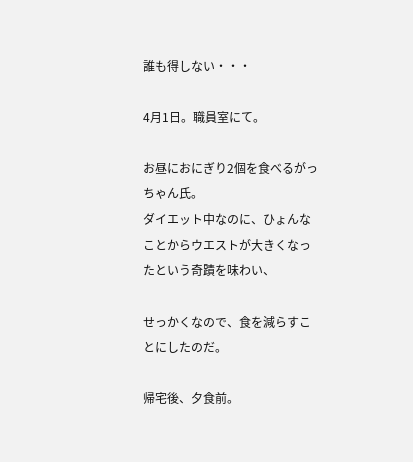誰も得しない・・・

4月1日。職員室にて。

お昼におにぎり2個を食べるがっちゃん氏。
ダイエット中なのに、ひょんなことからウエストが大きくなったという奇蹟を味わい、

せっかくなので、食を減らすことにしたのだ。

帰宅後、夕食前。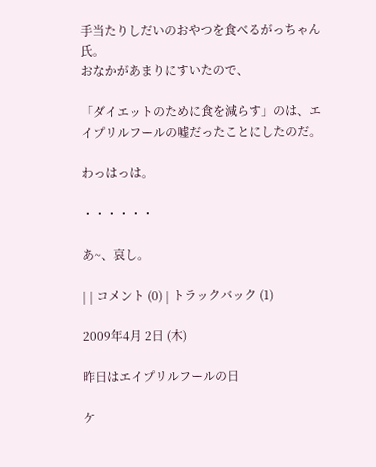手当たりしだいのおやつを食べるがっちゃん氏。
おなかがあまりにすいたので、

「ダイエットのために食を減らす」のは、エイプリルフールの嘘だったことにしたのだ。

わっはっは。

・・・・・・

あ~、哀し。

| | コメント (0) | トラックバック (1)

2009年4月 2日 (木)

昨日はエイプリルフールの日

ケ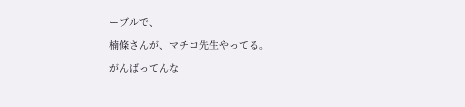ーブルで、
楠條さんが、マチコ先生やってる。
がんばってんな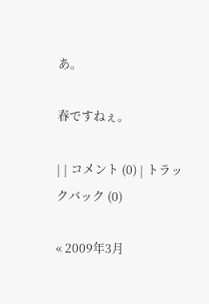あ。

春ですねぇ。

| | コメント (0) | トラックバック (0)

« 2009年3月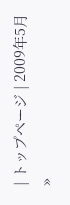| トップページ | 2009年5月 »